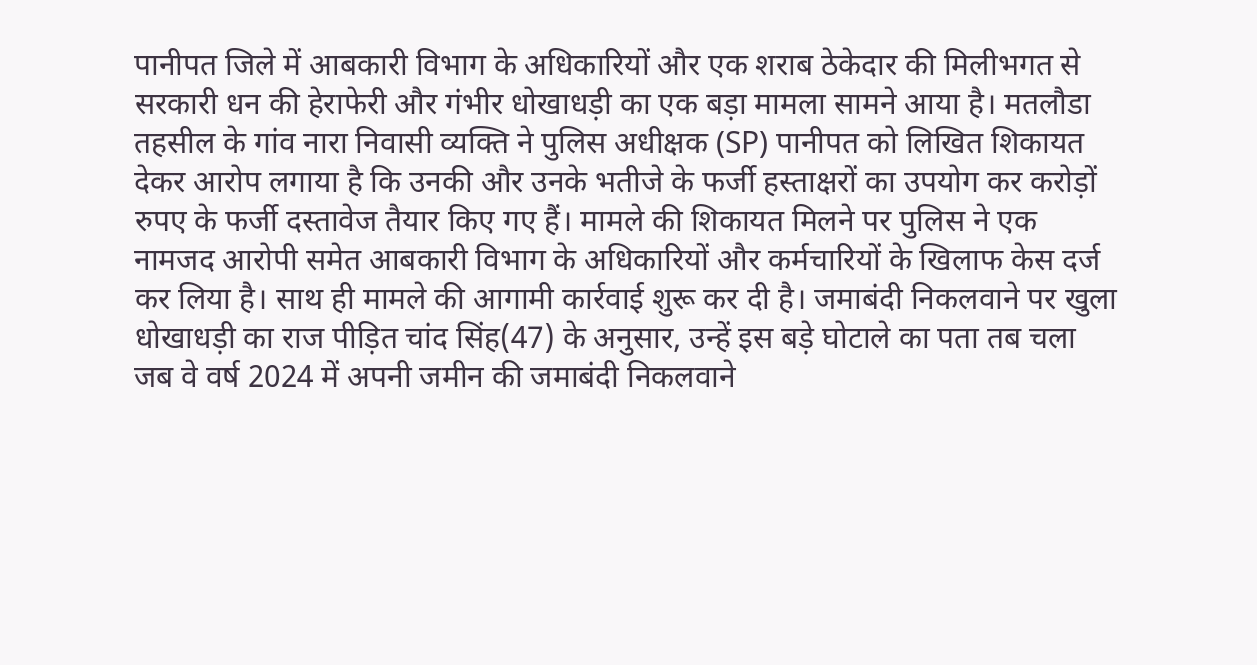पानीपत जिले में आबकारी विभाग के अधिकारियों और एक शराब ठेकेदार की मिलीभगत से सरकारी धन की हेराफेरी और गंभीर धोखाधड़ी का एक बड़ा मामला सामने आया है। मतलौडा तहसील के गांव नारा निवासी व्यक्ति ने पुलिस अधीक्षक (SP) पानीपत को लिखित शिकायत देकर आरोप लगाया है कि उनकी और उनके भतीजे के फर्जी हस्ताक्षरों का उपयोग कर करोड़ों रुपए के फर्जी दस्तावेज तैयार किए गए हैं। मामले की शिकायत मिलने पर पुलिस ने एक नामजद आरोपी समेत आबकारी विभाग के अधिकारियों और कर्मचारियों के खिलाफ केस दर्ज कर लिया है। साथ ही मामले की आगामी कार्रवाई शुरू कर दी है। जमाबंदी निकलवाने पर खुला धोखाधड़ी का राज पीड़ित चांद सिंह(47) के अनुसार, उन्हें इस बड़े घोटाले का पता तब चला जब वे वर्ष 2024 में अपनी जमीन की जमाबंदी निकलवाने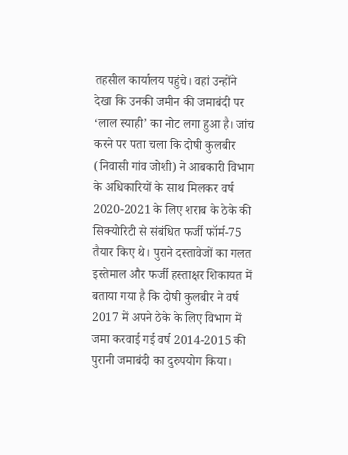तहसील कार्यालय पहुंचे। वहां उन्होंने देखा कि उनकी जमीन की जमाबंदी पर ‘लाल स्याही’ का नोट लगा हुआ है। जांच करने पर पता चला कि दोषी कुलबीर (निवासी गांव जोशी) ने आबकारी विभाग के अधिकारियों के साथ मिलकर वर्ष 2020-2021 के लिए शराब के ठेके की सिक्योरिटी से संबंधित फर्जी फॉर्म-75 तैयार किए थे। पुराने दस्तावेजों का गलत इस्तेमाल और फर्जी हस्ताक्षर शिकायत में बताया गया है कि दोषी कुलबीर ने वर्ष 2017 में अपने ठेके के लिए विभाग में जमा करवाई गई वर्ष 2014-2015 की पुरानी जमाबंदी का दुरुपयोग किया।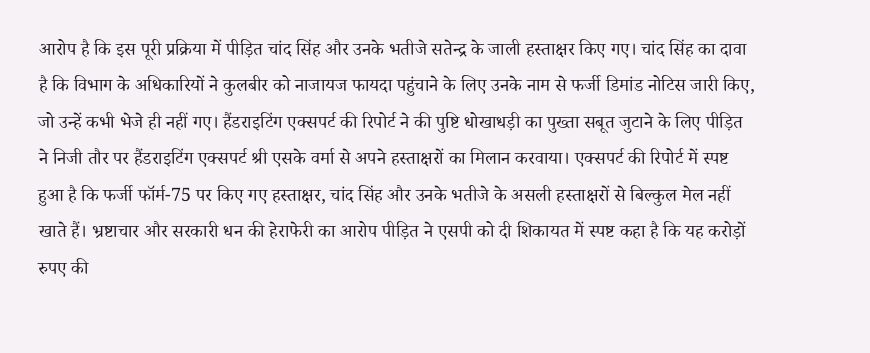आरोप है कि इस पूरी प्रक्रिया में पीड़ित चांद सिंह और उनके भतीजे सतेन्द्र के जाली हस्ताक्षर किए गए। चांद सिंह का दावा है कि विभाग के अधिकारियों ने कुलबीर को नाजायज फायदा पहुंचाने के लिए उनके नाम से फर्जी डिमांड नोटिस जारी किए, जो उन्हें कभी भेजे ही नहीं गए। हैंडराइटिंग एक्सपर्ट की रिपोर्ट ने की पुष्टि धोखाधड़ी का पुख्ता सबूत जुटाने के लिए पीड़ित ने निजी तौर पर हैंडराइटिंग एक्सपर्ट श्री एसके वर्मा से अपने हस्ताक्षरों का मिलान करवाया। एक्सपर्ट की रिपोर्ट में स्पष्ट हुआ है कि फर्जी फॉर्म-75 पर किए गए हस्ताक्षर, चांद सिंह और उनके भतीजे के असली हस्ताक्षरों से बिल्कुल मेल नहीं खाते हैं। भ्रष्टाचार और सरकारी धन की हेराफेरी का आरोप पीड़ित ने एसपी को दी शिकायत में स्पष्ट कहा है कि यह करोड़ों रुपए की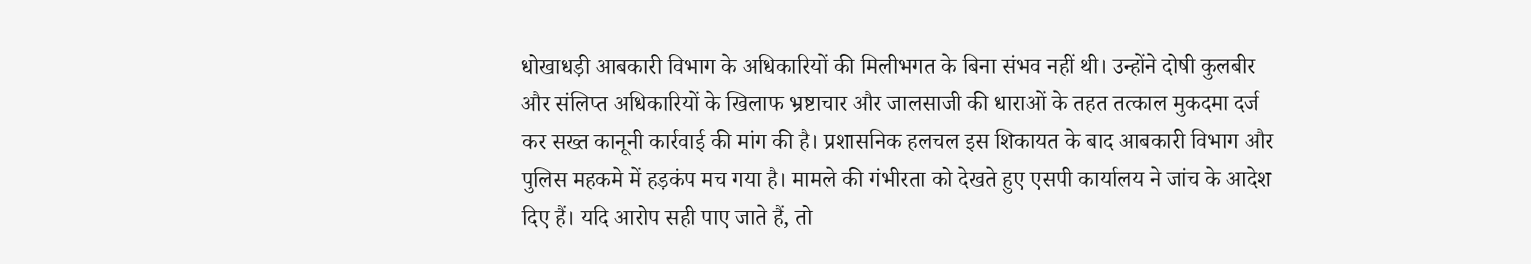धोखाधड़ी आबकारी विभाग के अधिकारियों की मिलीभगत के बिना संभव नहीं थी। उन्होंने दोषी कुलबीर और संलिप्त अधिकारियों के खिलाफ भ्रष्टाचार और जालसाजी की धाराओं के तहत तत्काल मुकदमा दर्ज कर सख्त कानूनी कार्रवाई की मांग की है। प्रशासनिक हलचल इस शिकायत के बाद आबकारी विभाग और पुलिस महकमे में हड़कंप मच गया है। मामले की गंभीरता को देखते हुए एसपी कार्यालय ने जांच के आदेश दिए हैं। यदि आरोप सही पाए जाते हैं, तो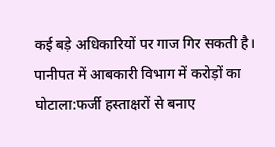कई बड़े अधिकारियों पर गाज गिर सकती है।
पानीपत में आबकारी विभाग में करोड़ों का घोटाला:फर्जी हस्ताक्षरों से बनाए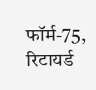फॉर्म-75, रिटायर्ड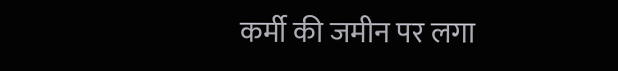कर्मी की जमीन पर लगा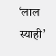‘लाल स्याही’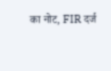का नोट, FIR दर्ज